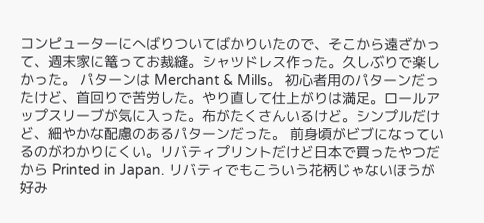コンピューターにへばりついてばかりいたので、そこから遠ざかって、週末家に篭ってお裁縫。シャツドレス作った。久しぶりで楽しかった。 パターンは Merchant & Mills。 初心者用のパターンだったけど、首回りで苦労した。やり直して仕上がりは満足。ロールアップスリーブが気に入った。布がたくさんいるけど。シンプルだけど、細やかな配慮のあるパターンだった。 前身頃がビブになっているのがわかりにくい。リバティプリントだけど日本で買ったやつだから Printed in Japan. リバティでもこういう花柄じゃないほうが好み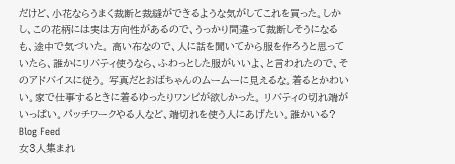だけど、小花ならうまく裁断と裁縫ができるような気がしてこれを買った。しかし、この花柄には実は方向性があるので、うっかり間違って裁断しそうになるも、途中で気づいた。 高い布なので、人に話を聞いてから服を作ろうと思っていたら、誰かにリバティ使うなら、ふわっとした服がいいよ、と言われたので、そのアドバイスに従う。 写真だとおばちゃんのムームーに見えるな。着るとかわいい。家で仕事するときに着るゆったりワンピが欲しかった。 リバティの切れ端がいっぱい。パッチワークやる人など、端切れを使う人にあげたい。誰かいる?
Blog Feed
女3人集まれ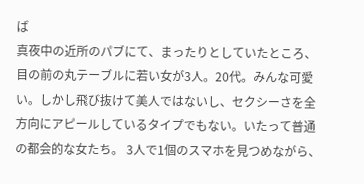ば
真夜中の近所のパブにて、まったりとしていたところ、目の前の丸テーブルに若い女が3人。20代。みんな可愛い。しかし飛び抜けて美人ではないし、セクシーさを全方向にアピールしているタイプでもない。いたって普通の都会的な女たち。 3人で1個のスマホを見つめながら、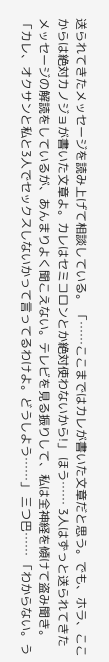送られてきたメッセージを読み上げて相談している。 「……ここまではカレが書いた文章だと思う。でも、ホラ、ここからは絶対カノジョが書いた文章よ。カレはセミコロンとか絶対使わないから!」 ほう…… 3人はずっと送られてきたメッセージの解読をしているが、あんまりよく聞こえない。テレビを見る振りして、私は全神経を傾けて盗み聞き。 「カレ、オクサンと私と3人でセックスしないかって言ってるわけよ。どうしよう……」 三つ巴…… 「わからない。う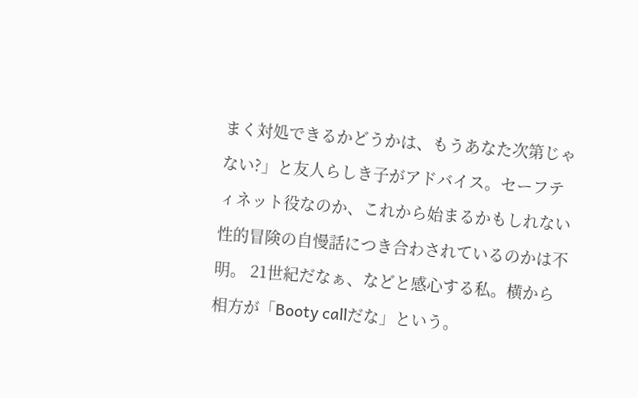まく対処できるかどうかは、もうあなた次第じゃない?」と友人らしき子がアドバイス。セーフティネット役なのか、これから始まるかもしれない性的冒険の自慢話につき合わされているのかは不明。 21世紀だなぁ、などと感心する私。横から相方が「Booty callだな」という。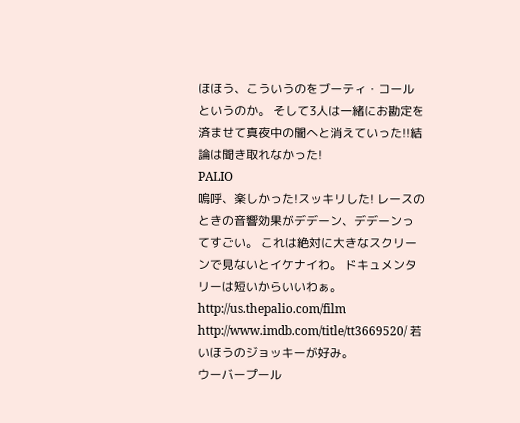ほほう、こういうのをブーティ・コールというのか。 そして3人は一緒にお勘定を済ませて真夜中の闇へと消えていった!!結論は聞き取れなかった!
PALIO
嗚呼、楽しかった!スッキリした! レースのときの音響効果がデデーン、デデーンってすごい。 これは絶対に大きなスクリーンで見ないとイケナイわ。 ドキュメンタリーは短いからいいわぁ。 http://us.thepalio.com/film http://www.imdb.com/title/tt3669520/ 若いほうのジョッキーが好み。
ウーバープール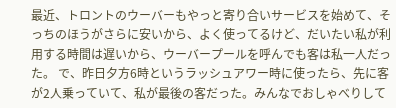最近、トロントのウーバーもやっと寄り合いサービスを始めて、そっちのほうがさらに安いから、よく使ってるけど、だいたい私が利用する時間は遅いから、ウーバープールを呼んでも客は私一人だった。 で、昨日夕方6時というラッシュアワー時に使ったら、先に客が2人乗っていて、私が最後の客だった。みんなでおしゃべりして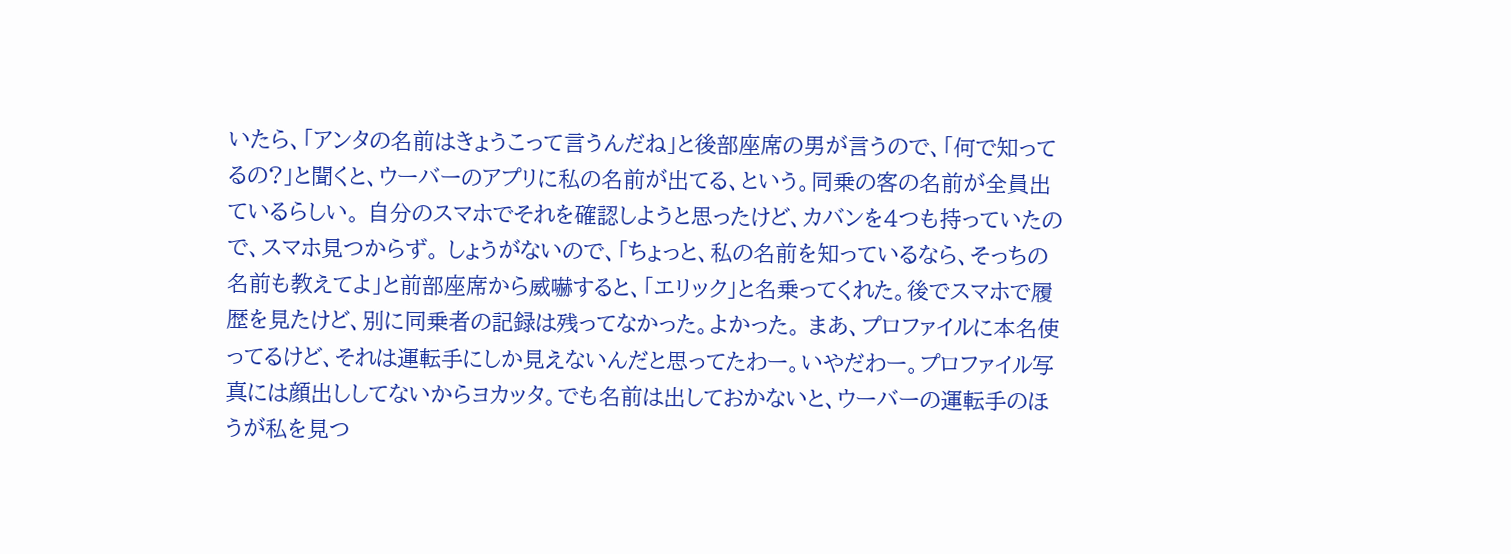いたら、「アンタの名前はきょうこって言うんだね」と後部座席の男が言うので、「何で知ってるの?」と聞くと、ウーバーのアプリに私の名前が出てる、という。同乗の客の名前が全員出ているらしい。 自分のスマホでそれを確認しようと思ったけど、カバンを4つも持っていたので、スマホ見つからず。 しょうがないので、「ちょっと、私の名前を知っているなら、そっちの名前も教えてよ」と前部座席から威嚇すると、「エリック」と名乗ってくれた。後でスマホで履歴を見たけど、別に同乗者の記録は残ってなかった。よかった。 まあ、プロファイルに本名使ってるけど、それは運転手にしか見えないんだと思ってたわー。いやだわー。プロファイル写真には顔出ししてないからヨカッタ。でも名前は出しておかないと、ウーバーの運転手のほうが私を見つ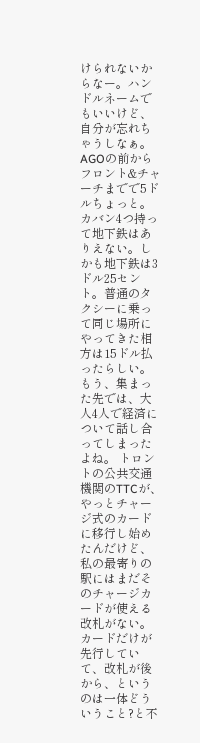けられないからなー。ハンドルネームでもいいけど、自分が忘れちゃうしなぁ。 AGOの前からフロント&チャーチまでで5ドルちょっと。カバン4つ持って地下鉄はありえない。しかも地下鉄は3ドル25セント。普通のタクシーに乗って同じ場所にやってきた相方は15ドル払ったらしい。もう、集まった先では、大人4人で経済について話し合ってしまったよね。 トロントの公共交通機関のTTCが、やっとチャージ式のカードに移行し始めたんだけど、私の最寄りの駅にはまだそのチャージカードが使える改札がない。カードだけが先行していて、改札が後から、というのは一体どういうこと?と不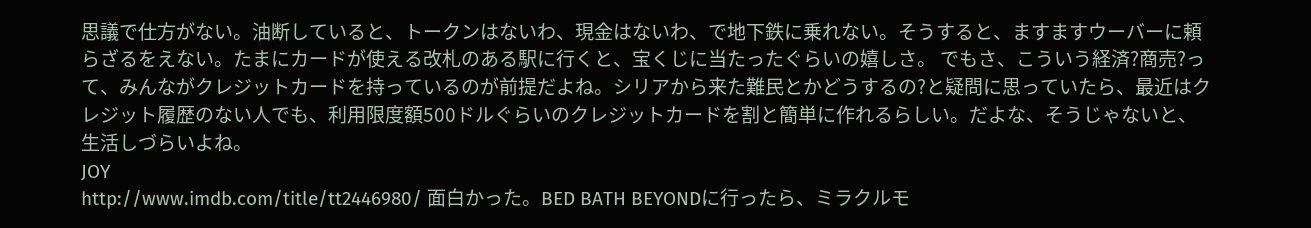思議で仕方がない。油断していると、トークンはないわ、現金はないわ、で地下鉄に乗れない。そうすると、ますますウーバーに頼らざるをえない。たまにカードが使える改札のある駅に行くと、宝くじに当たったぐらいの嬉しさ。 でもさ、こういう経済?商売?って、みんながクレジットカードを持っているのが前提だよね。シリアから来た難民とかどうするの?と疑問に思っていたら、最近はクレジット履歴のない人でも、利用限度額500ドルぐらいのクレジットカードを割と簡単に作れるらしい。だよな、そうじゃないと、生活しづらいよね。
JOY
http://www.imdb.com/title/tt2446980/ 面白かった。BED BATH BEYONDに行ったら、ミラクルモ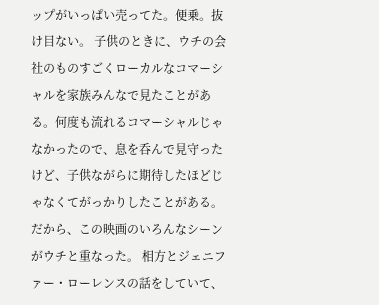ップがいっぱい売ってた。便乗。抜け目ない。 子供のときに、ウチの会社のものすごくローカルなコマーシャルを家族みんなで見たことがある。何度も流れるコマーシャルじゃなかったので、息を呑んで見守ったけど、子供ながらに期待したほどじゃなくてがっかりしたことがある。だから、この映画のいろんなシーンがウチと重なった。 相方とジェニファー・ローレンスの話をしていて、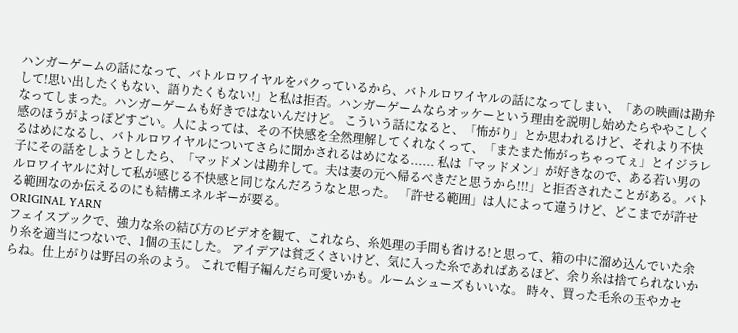ハンガーゲームの話になって、バトルロワイヤルをパクっているから、バトルロワイヤルの話になってしまい、「あの映画は勘弁して!思い出したくもない、語りたくもない!」と私は拒否。ハンガーゲームならオッケーという理由を説明し始めたらややこしくなってしまった。ハンガーゲームも好きではないんだけど。 こういう話になると、「怖がり」とか思われるけど、それより不快感のほうがよっぽどすごい。人によっては、その不快感を全然理解してくれなくって、「またまた怖がっちゃってぇ」とイジラレるはめになるし、バトルロワイヤルについてさらに聞かされるはめになる...... 私は「マッドメン」が好きなので、ある若い男の子にその話をしようとしたら、「マッドメンは勘弁して。夫は妻の元へ帰るべきだと思うから!!!」と拒否されたことがある。バトルロワイヤルに対して私が感じる不快感と同じなんだろうなと思った。 「許せる範囲」は人によって違うけど、どこまでが許せる範囲なのか伝えるのにも結構エネルギーが要る。
ORIGINAL YARN
フェイスブックで、強力な糸の結び方のビデオを観て、これなら、糸処理の手間も省ける!と思って、箱の中に溜め込んでいた余り糸を適当につないで、1個の玉にした。 アイデアは貧乏くさいけど、気に入った糸であればあるほど、余り糸は捨てられないからね。仕上がりは野呂の糸のよう。 これで帽子編んだら可愛いかも。ルームシューズもいいな。 時々、買った毛糸の玉やカセ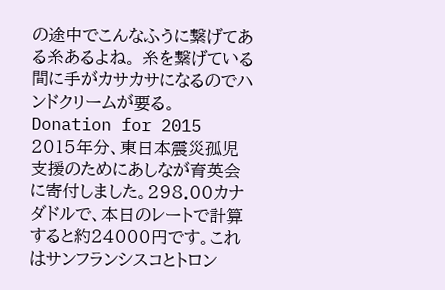の途中でこんなふうに繋げてある糸あるよね。 糸を繋げている間に手がカサカサになるのでハンドクリームが要る。
Donation for 2015
2015年分、東日本震災孤児支援のためにあしなが育英会に寄付しました。298.00カナダドルで、本日のレートで計算すると約24000円です。これはサンフランシスコとトロン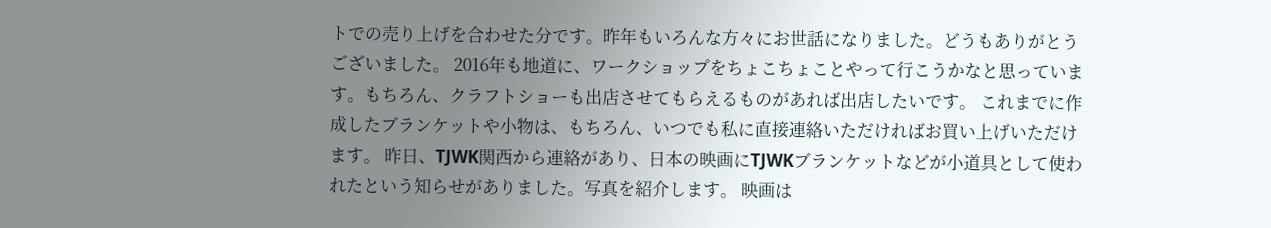トでの売り上げを合わせた分です。昨年もいろんな方々にお世話になりました。どうもありがとうございました。 2016年も地道に、ワークショップをちょこちょことやって行こうかなと思っています。もちろん、クラフトショーも出店させてもらえるものがあれば出店したいです。 これまでに作成したブランケットや小物は、もちろん、いつでも私に直接連絡いただければお買い上げいただけます。 昨日、TJWK関西から連絡があり、日本の映画にTJWKブランケットなどが小道具として使われたという知らせがありました。写真を紹介します。 映画は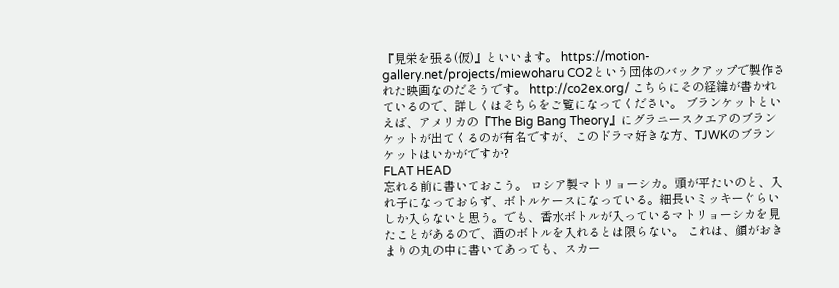『見栄を張る(仮)』といいます。 https://motion-gallery.net/projects/miewoharu CO2という団体のバックアップで製作された映画なのだそうです。 http://co2ex.org/ こちらにその経緯が書かれているので、詳しくはそちらをご覧になってください。 ブランケットといえば、アメリカの『The Big Bang Theory』にグラニースクエアのブランケットが出てくるのが有名ですが、このドラマ好きな方、TJWKのブランケットはいかがですか?
FLAT HEAD
忘れる前に書いておこう。 ロシア製マトリョーシカ。頭が平たいのと、入れ子になっておらず、ボトルケースになっている。細長いミッキーぐらいしか入らないと思う。でも、香水ボトルが入っているマトリョーシカを見たことがあるので、酒のボトルを入れるとは限らない。 これは、顔がおきまりの丸の中に書いてあっても、スカー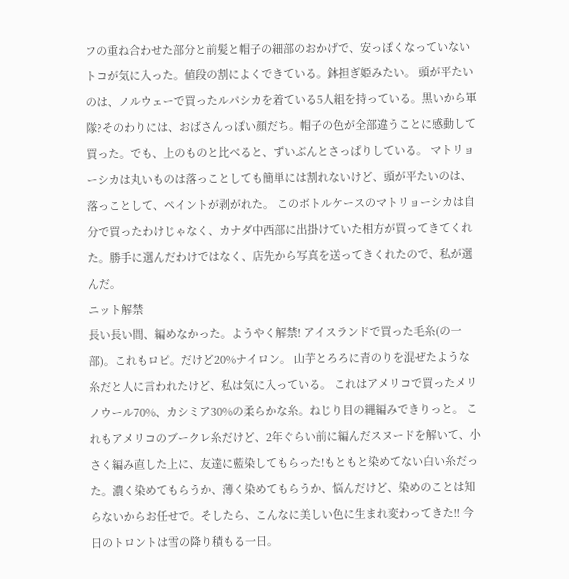フの重ね合わせた部分と前髪と帽子の細部のおかげで、安っぽくなっていないトコが気に入った。値段の割によくできている。鉢担ぎ姫みたい。 頭が平たいのは、ノルウェーで買ったルパシカを着ている5人組を持っている。黒いから軍隊?そのわりには、おばさんっぽい顔だち。帽子の色が全部違うことに感動して買った。でも、上のものと比べると、ずいぶんとさっぱりしている。 マトリョーシカは丸いものは落っことしても簡単には割れないけど、頭が平たいのは、落っことして、ペイントが剥がれた。 このボトルケースのマトリョーシカは自分で買ったわけじゃなく、カナダ中西部に出掛けていた相方が買ってきてくれた。勝手に選んだわけではなく、店先から写真を送ってきくれたので、私が選んだ。
ニット解禁
長い長い間、編めなかった。ようやく解禁! アイスランドで買った毛糸(の一部)。これもロピ。だけど20%ナイロン。 山芋とろろに青のりを混ぜたような糸だと人に言われたけど、私は気に入っている。 これはアメリコで買ったメリノウール70%、カシミア30%の柔らかな糸。ねじり目の縄編みできりっと。 これもアメリコのブークレ糸だけど、2年ぐらい前に編んだスヌードを解いて、小さく編み直した上に、友達に藍染してもらった!もともと染めてない白い糸だった。濃く染めてもらうか、薄く染めてもらうか、悩んだけど、染めのことは知らないからお任せで。そしたら、こんなに美しい色に生まれ変わってきた!! 今日のトロントは雪の降り積もる一日。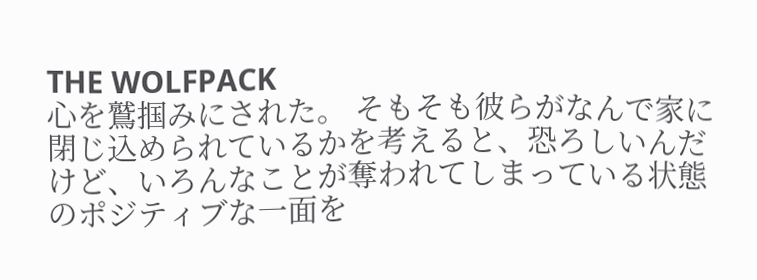THE WOLFPACK
心を鷲掴みにされた。 そもそも彼らがなんで家に閉じ込められているかを考えると、恐ろしいんだけど、いろんなことが奪われてしまっている状態のポジティブな一面を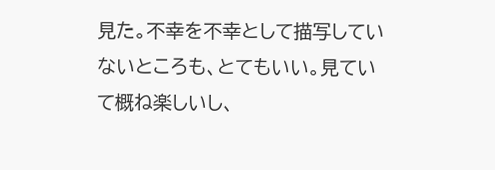見た。不幸を不幸として描写していないところも、とてもいい。見ていて概ね楽しいし、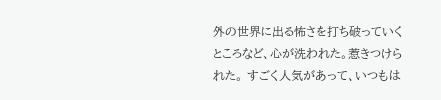外の世界に出る怖さを打ち破っていくところなど、心が洗われた。惹きつけられた。 すごく人気があって、いつもは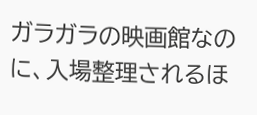ガラガラの映画館なのに、入場整理されるほ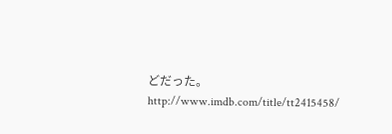どだった。 http://www.imdb.com/title/tt2415458/